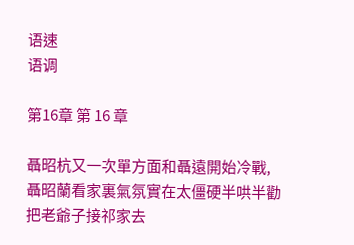语速
语调

第16章 第 16 章

聶昭杭又一次單方面和聶遠開始冷戰,聶昭蘭看家裏氣氛實在太僵硬半哄半勸把老爺子接祁家去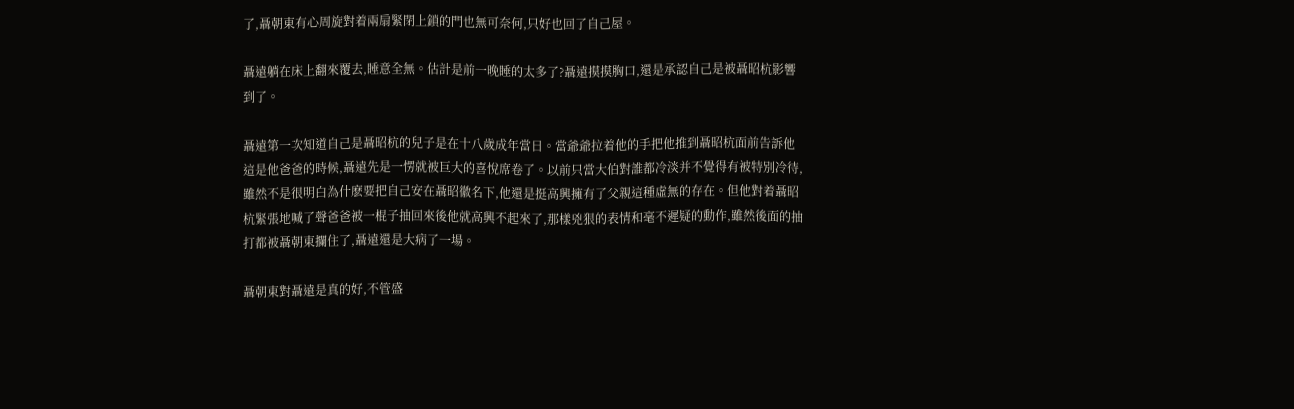了,聶朝東有心周旋對着兩扇緊閉上鎖的門也無可奈何,只好也回了自己屋。

聶遠躺在床上翻來覆去,睡意全無。估計是前一晚睡的太多了?聶遠摸摸胸口,還是承認自己是被聶昭杭影響到了。

聶遠第一次知道自己是聶昭杭的兒子是在十八歲成年當日。當爺爺拉着他的手把他推到聶昭杭面前告訴他這是他爸爸的時候,聶遠先是一愣就被巨大的喜悅席卷了。以前只當大伯對誰都冷淡并不覺得有被特別冷待,雖然不是很明白為什麽要把自己安在聶昭徽名下,他還是挺高興擁有了父親這種虛無的存在。但他對着聶昭杭緊張地喊了聲爸爸被一棍子抽回來後他就高興不起來了,那樣兇狠的表情和毫不遲疑的動作,雖然後面的抽打都被聶朝東攔住了,聶遠還是大病了一場。

聶朝東對聶遠是真的好,不管盛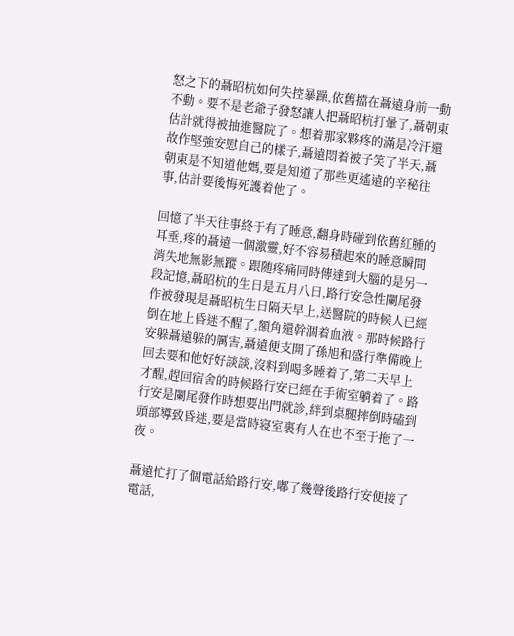怒之下的聶昭杭如何失控暴躁,依舊擋在聶遠身前一動不動。要不是老爺子發怒讓人把聶昭杭打暈了,聶朝東估計就得被抽進醫院了。想着那家夥疼的滿是冷汗還故作堅強安慰自己的樣子,聶遠悶着被子笑了半天,聶朝東是不知道他媽,要是知道了那些更遙遠的辛秘往事,估計要後悔死護着他了。

回憶了半天往事終于有了睡意,翻身時碰到依舊紅腫的耳垂,疼的聶遠一個激靈,好不容易積起來的睡意瞬間消失地無影無蹤。跟随疼痛同時傳達到大腦的是另一段記憶,聶昭杭的生日是五月八日,路行安急性闌尾發作被發現是聶昭杭生日隔天早上,送醫院的時候人已經倒在地上昏迷不醒了,額角還幹涸着血液。那時候路行安躲聶遠躲的厲害,聶遠便支開了孫旭和盛行準備晚上回去要和他好好談談,沒料到喝多睡着了,第二天早上才醒,趕回宿舍的時候路行安已經在手術室躺着了。路行安是闌尾發作時想要出門就診,絆到桌腿摔倒時磕到頭部導致昏迷,要是當時寝室裏有人在也不至于拖了一夜。

聶遠忙打了個電話給路行安,嘟了幾聲後路行安便接了電話,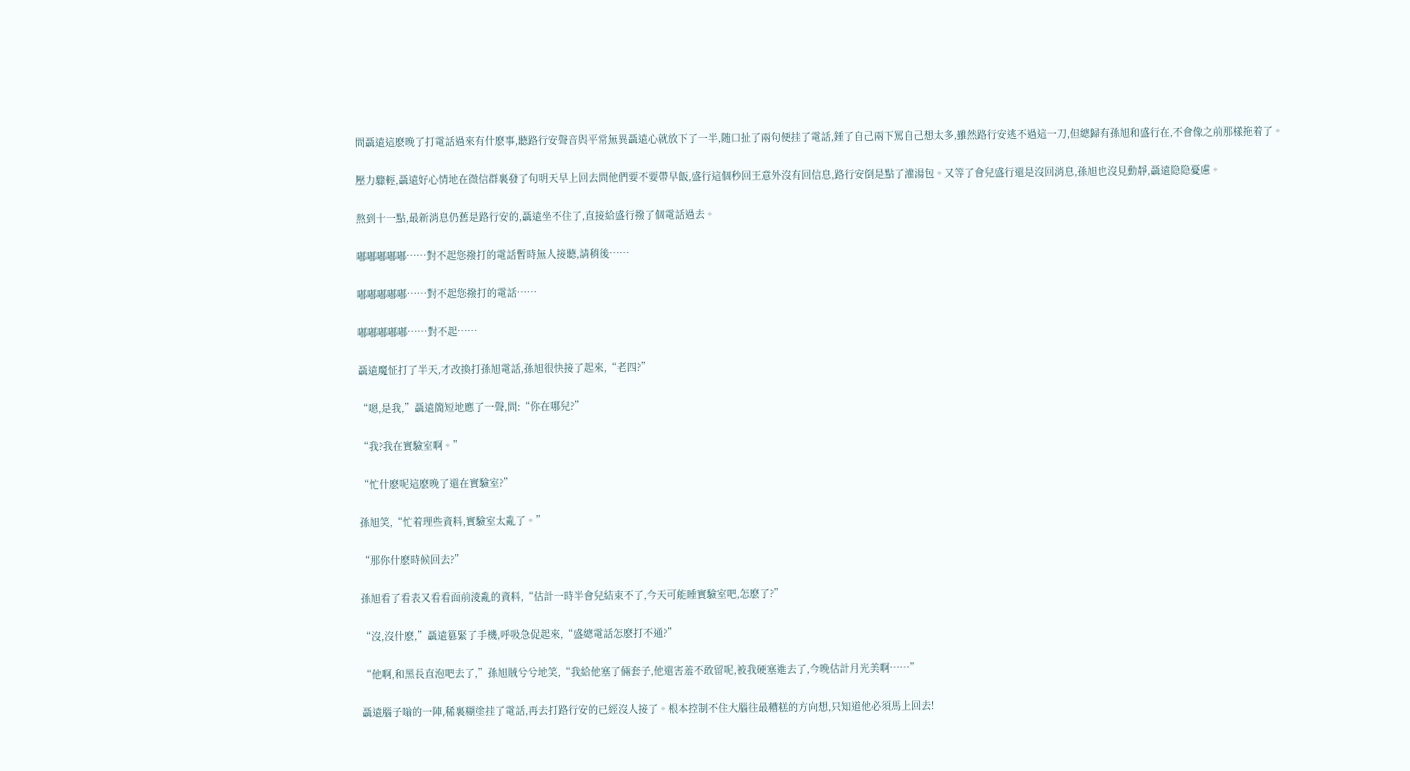問聶遠這麽晚了打電話過來有什麽事,聽路行安聲音與平常無異聶遠心就放下了一半,随口扯了兩句便挂了電話,錘了自己兩下罵自己想太多,雖然路行安逃不過這一刀,但總歸有孫旭和盛行在,不會像之前那樣拖着了。

壓力驟輕,聶遠好心情地在微信群裏發了句明天早上回去問他們要不要帶早飯,盛行這個秒回王意外沒有回信息,路行安倒是點了灌湯包。又等了會兒盛行還是沒回消息,孫旭也沒見動靜,聶遠隐隐憂慮。

熬到十一點,最新消息仍舊是路行安的,聶遠坐不住了,直接給盛行撥了個電話過去。

嘟嘟嘟嘟嘟……對不起您撥打的電話暫時無人接聽,請稍後……

嘟嘟嘟嘟嘟……對不起您撥打的電話……

嘟嘟嘟嘟嘟……對不起……

聶遠魔怔打了半天,才改換打孫旭電話,孫旭很快接了起來,“老四?”

“嗯,是我,”聶遠簡短地應了一聲,問:“你在哪兒?”

“我?我在實驗室啊。”

“忙什麽呢這麽晚了還在實驗室?”

孫旭笑,“忙着理些資料,實驗室太亂了。”

“那你什麽時候回去?”

孫旭看了看表又看看面前淩亂的資料,“估計一時半會兒結束不了,今天可能睡實驗室吧,怎麽了?”

“沒,沒什麽,”聶遠篡緊了手機,呼吸急促起來,“盛總電話怎麽打不通?”

“他啊,和黑長直泡吧去了,”孫旭賊兮兮地笑,“我給他塞了倆套子,他還害羞不敢留呢,被我硬塞進去了,今晚估計月光美啊……”

聶遠腦子嗡的一陣,稀裏糊塗挂了電話,再去打路行安的已經沒人接了。根本控制不住大腦往最糟糕的方向想,只知道他必須馬上回去!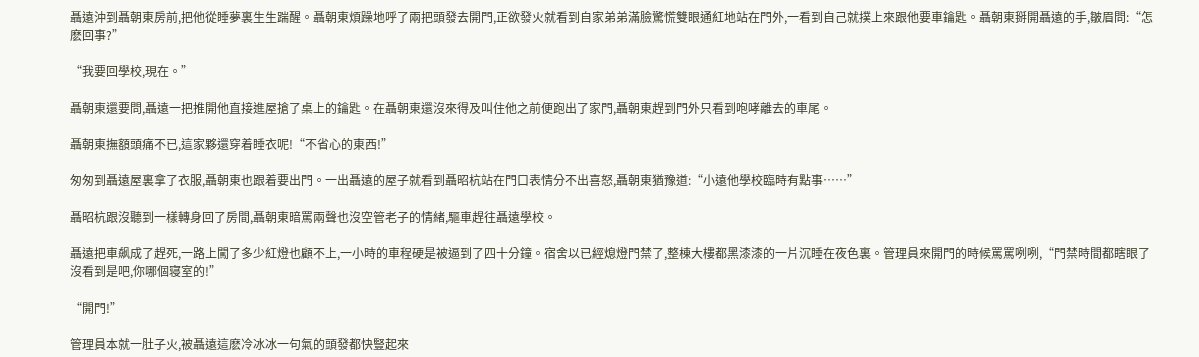聶遠沖到聶朝東房前,把他從睡夢裏生生踹醒。聶朝東煩躁地呼了兩把頭發去開門,正欲發火就看到自家弟弟滿臉驚慌雙眼通紅地站在門外,一看到自己就撲上來跟他要車鑰匙。聶朝東掰開聶遠的手,皺眉問:“怎麽回事?”

“我要回學校,現在。”

聶朝東還要問,聶遠一把推開他直接進屋搶了桌上的鑰匙。在聶朝東還沒來得及叫住他之前便跑出了家門,聶朝東趕到門外只看到咆哮離去的車尾。

聶朝東撫額頭痛不已,這家夥還穿着睡衣呢!“不省心的東西!”

匆匆到聶遠屋裏拿了衣服,聶朝東也跟着要出門。一出聶遠的屋子就看到聶昭杭站在門口表情分不出喜怒,聶朝東猶豫道:“小遠他學校臨時有點事……”

聶昭杭跟沒聽到一樣轉身回了房間,聶朝東暗罵兩聲也沒空管老子的情緒,驅車趕往聶遠學校。

聶遠把車飙成了趕死,一路上闖了多少紅燈也顧不上,一小時的車程硬是被逼到了四十分鐘。宿舍以已經熄燈門禁了,整棟大樓都黑漆漆的一片沉睡在夜色裏。管理員來開門的時候罵罵咧咧,“門禁時間都瞎眼了沒看到是吧,你哪個寝室的!”

“開門!”

管理員本就一肚子火,被聶遠這麽冷冰冰一句氣的頭發都快豎起來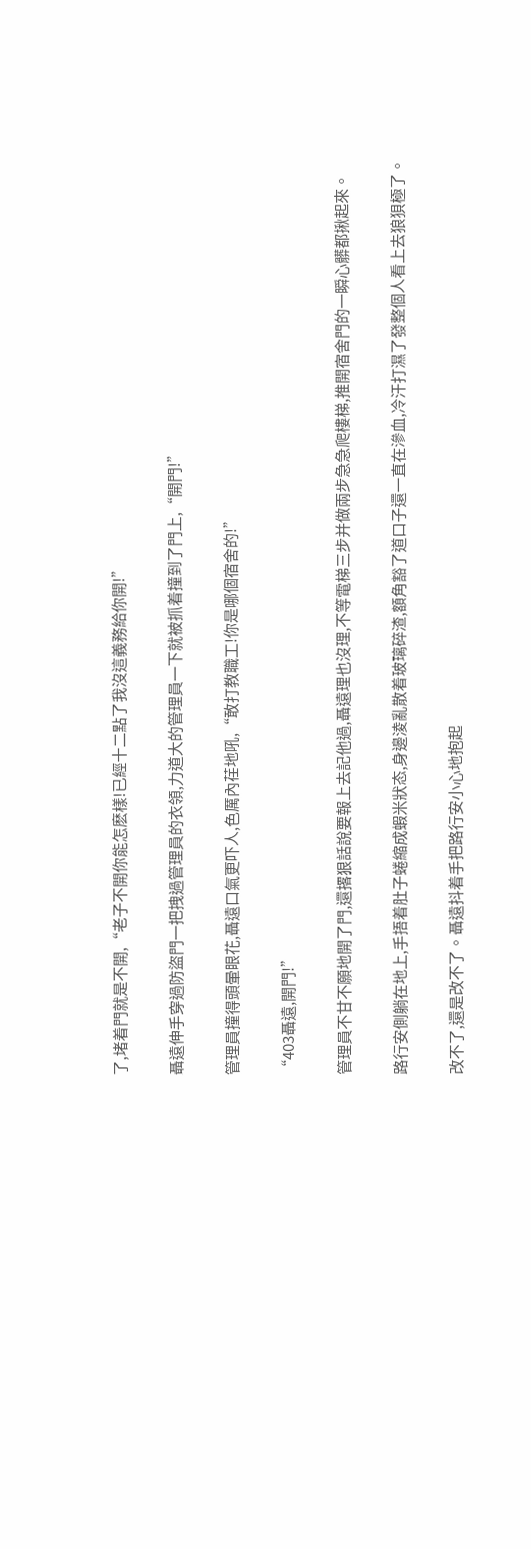了,堵着門就是不開,“老子不開你能怎麽樣!已經十二點了我沒這義務給你開!”

聶遠伸手穿過防盜門一把拽過管理員的衣領,力道大的管理員一下就被抓着撞到了門上,“開門!”

管理員撞得頭暈眼花,聶遠口氣更吓人,色厲內荏地吼,“敢打教職工!你是哪個宿舍的!”

“403聶遠,開門!”

管理員不甘不願地開了門,還撂狠話說要報上去記他過,聶遠理也沒理,不等電梯三步并做兩步急急爬樓梯,推開宿舍門的一瞬心髒都揪起來。

路行安側躺在地上,手捂着肚子蜷縮成蝦米狀态,身邊淩亂散着玻璃碎渣,額角豁了道口子還一直在滲血,冷汗打濕了發整個人看上去狼狽極了。

改不了,還是改不了。聶遠抖着手把路行安小心地抱起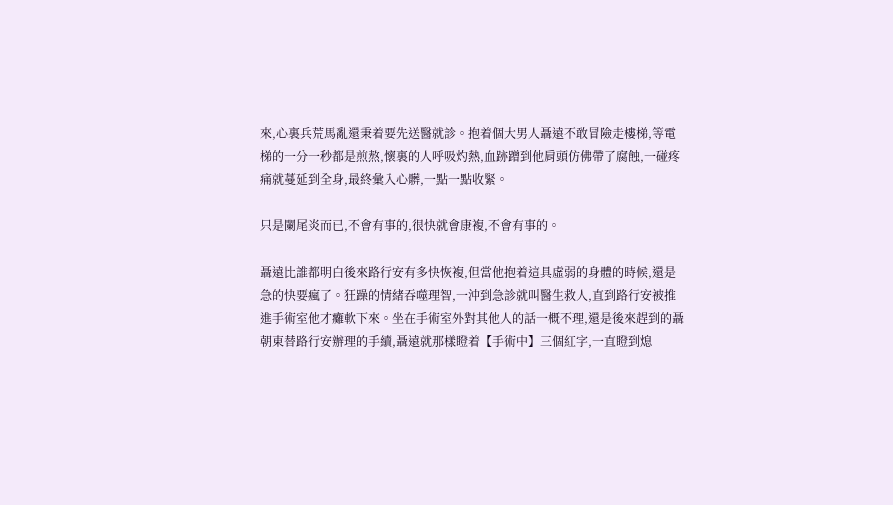來,心裏兵荒馬亂還秉着要先送醫就診。抱着個大男人聶遠不敢冒險走樓梯,等電梯的一分一秒都是煎熬,懷裏的人呼吸灼熱,血跡蹭到他肩頭仿佛帶了腐蝕,一碰疼痛就蔓延到全身,最終彙入心髒,一點一點收緊。

只是闌尾炎而已,不會有事的,很快就會康複,不會有事的。

聶遠比誰都明白後來路行安有多快恢複,但當他抱着這具虛弱的身體的時候,還是急的快要瘋了。狂躁的情緒吞噬理智,一沖到急診就叫醫生救人,直到路行安被推進手術室他才癱軟下來。坐在手術室外對其他人的話一概不理,還是後來趕到的聶朝東替路行安辦理的手續,聶遠就那樣瞪着【手術中】三個紅字,一直瞪到熄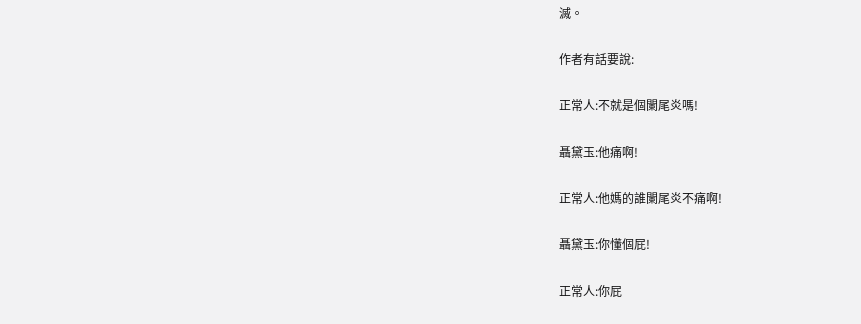滅。

作者有話要說:

正常人:不就是個闌尾炎嗎!

聶黛玉:他痛啊!

正常人:他媽的誰闌尾炎不痛啊!

聶黛玉:你懂個屁!

正常人:你屁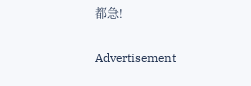都急!

Advertisement